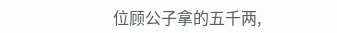位顾公子拿的五千两,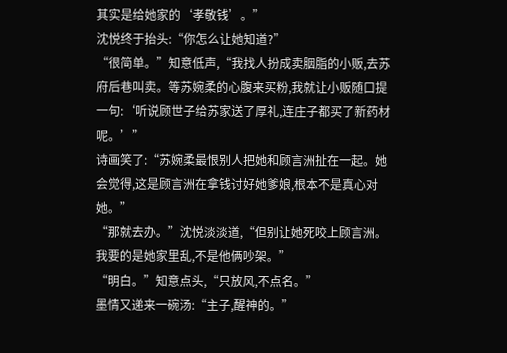其实是给她家的‘孝敬钱’。”
沈悦终于抬头:“你怎么让她知道?”
“很简单。”知意低声,“我找人扮成卖胭脂的小贩,去苏府后巷叫卖。等苏婉柔的心腹来买粉,我就让小贩随口提一句:‘听说顾世子给苏家送了厚礼,连庄子都买了新药材呢。’”
诗画笑了:“苏婉柔最恨别人把她和顾言洲扯在一起。她会觉得,这是顾言洲在拿钱讨好她爹娘,根本不是真心对她。”
“那就去办。”沈悦淡淡道,“但别让她死咬上顾言洲。我要的是她家里乱,不是他俩吵架。”
“明白。”知意点头,“只放风,不点名。”
墨情又递来一碗汤:“主子,醒神的。”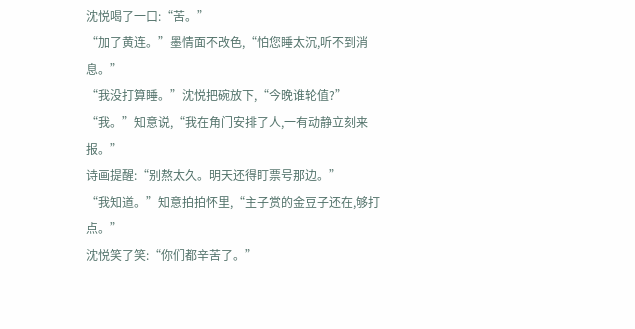沈悦喝了一口:“苦。”
“加了黄连。”墨情面不改色,“怕您睡太沉,听不到消息。”
“我没打算睡。”沈悦把碗放下,“今晚谁轮值?”
“我。”知意说,“我在角门安排了人,一有动静立刻来报。”
诗画提醒:“别熬太久。明天还得盯票号那边。”
“我知道。”知意拍拍怀里,“主子赏的金豆子还在,够打点。”
沈悦笑了笑:“你们都辛苦了。”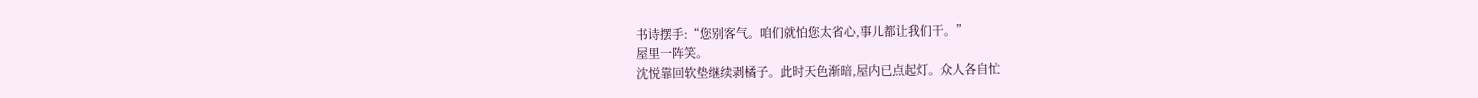书诗摆手:“您别客气。咱们就怕您太省心,事儿都让我们干。”
屋里一阵笑。
沈悦靠回软垫继续剥橘子。此时天色渐暗,屋内已点起灯。众人各自忙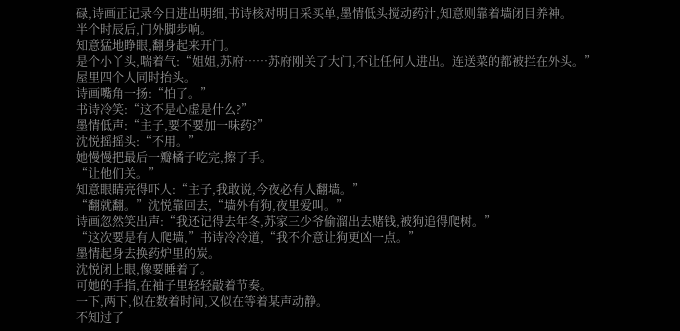碌,诗画正记录今日进出明细,书诗核对明日采买单,墨情低头搅动药汁,知意则靠着墙闭目养神。
半个时辰后,门外脚步响。
知意猛地睁眼,翻身起来开门。
是个小丫头,喘着气:“姐姐,苏府……苏府刚关了大门,不让任何人进出。连送菜的都被拦在外头。”
屋里四个人同时抬头。
诗画嘴角一扬:“怕了。”
书诗冷笑:“这不是心虚是什么?”
墨情低声:“主子,要不要加一味药?”
沈悦摇摇头:“不用。”
她慢慢把最后一瓣橘子吃完,擦了手。
“让他们关。”
知意眼睛亮得吓人:“主子,我敢说,今夜必有人翻墙。”
“翻就翻。”沈悦靠回去,“墙外有狗,夜里爱叫。”
诗画忽然笑出声:“我还记得去年冬,苏家三少爷偷溜出去赌钱,被狗追得爬树。”
“这次要是有人爬墙,”书诗冷冷道,“我不介意让狗更凶一点。”
墨情起身去换药炉里的炭。
沈悦闭上眼,像要睡着了。
可她的手指,在袖子里轻轻敲着节奏。
一下,两下,似在数着时间,又似在等着某声动静。
不知过了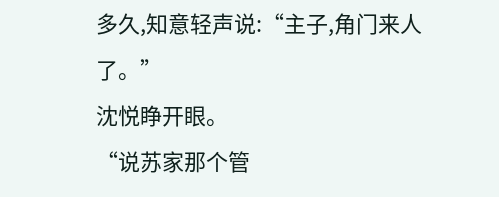多久,知意轻声说:“主子,角门来人了。”
沈悦睁开眼。
“说苏家那个管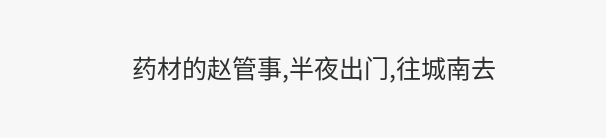药材的赵管事,半夜出门,往城南去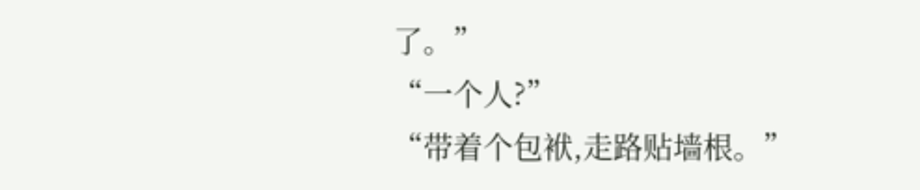了。”
“一个人?”
“带着个包袱,走路贴墙根。”